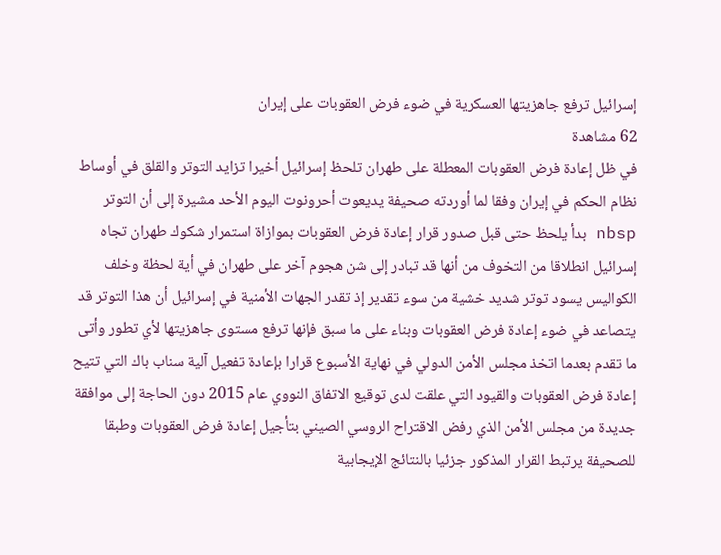إسرائيل ترفع جاهزيتها العسكرية في ضوء فرض العقوبات على إيران
62 مشاهدة
في ظل إعادة فرض العقوبات المعطلة على طهران تلحظ إسرائيل أخيرا تزايد التوتر والقلق في أوساط نظام الحكم في إيران وفقا لما أوردته صحيفة يديعوت أحرونوت اليوم الأحد مشيرة إلى أن التوتر nbsp بدأ يلحظ حتى قبل صدور قرار إعادة فرض العقوبات بموازاة استمرار شكوك طهران تجاه إسرائيل انطلاقا من التخوف من أنها قد تبادر إلى شن هجوم آخر على طهران في أية لحظة وخلف الكواليس يسود توتر شديد خشية من سوء تقدير إذ تقدر الجهات الأمنية في إسرائيل أن هذا التوتر قد يتصاعد في ضوء إعادة فرض العقوبات وبناء على ما سبق فإنها ترفع مستوى جاهزيتها لأي تطور وأتى ما تقدم بعدما اتخذ مجلس الأمن الدولي في نهاية الأسبوع قرارا بإعادة تفعيل آلية سناب باك التي تتيح إعادة فرض العقوبات والقيود التي علقت لدى توقيع الاتفاق النووي عام 2015 دون الحاجة إلى موافقة جديدة من مجلس الأمن الذي رفض الاقتراح الروسي الصيني بتأجيل إعادة فرض العقوبات وطبقا للصحيفة يرتبط القرار المذكور جزئيا بالنتائج الإيجابية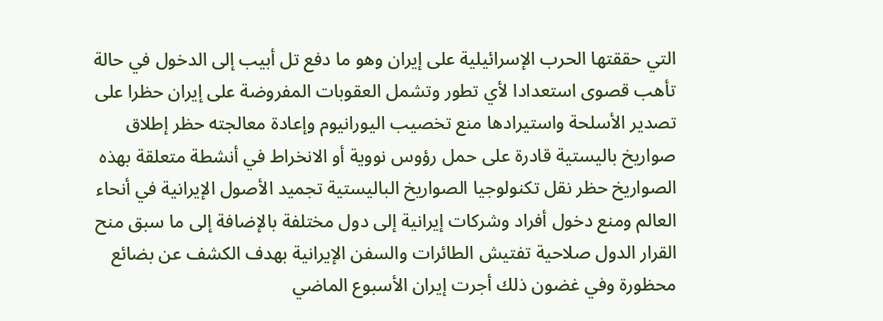التي حققتها الحرب الإسرائيلية على إيران وهو ما دفع تل أبيب إلى الدخول في حالة تأهب قصوى استعدادا لأي تطور وتشمل العقوبات المفروضة على إيران حظرا على تصدير الأسلحة واستيرادها منع تخصيب اليورانيوم وإعادة معالجته حظر إطلاق صواريخ باليستية قادرة على حمل رؤوس نووية أو الانخراط في أنشطة متعلقة بهذه الصواريخ حظر نقل تكنولوجيا الصواريخ الباليستية تجميد الأصول الإيرانية في أنحاء العالم ومنع دخول أفراد وشركات إيرانية إلى دول مختلفة بالإضافة إلى ما سبق منح القرار الدول صلاحية تفتيش الطائرات والسفن الإيرانية بهدف الكشف عن بضائع محظورة وفي غضون ذلك أجرت إيران الأسبوع الماضي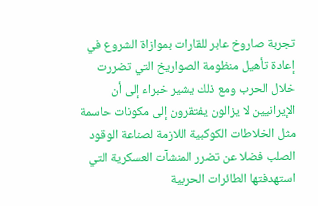تجربة صاروخ عابر للقارات بموازاة الشروع في إعادة تأهيل منظومة الصواريخ التي تضررت خلال الحرب ومع ذلك يشير خبراء إلى أن الإيرانيين لا يزالون يفتقرون إلى مكونات حاسمة مثل الخلاطات الكوكبية اللازمة لصناعة الوقود الصلب فضلا عن تضرر المنشآت العسكرية التي استهدفتها الطائرات الحربية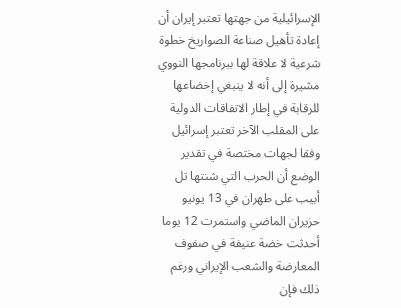الإسرائيلية من جهتها تعتبر إيران أن إعادة تأهيل صناعة الصواريخ خطوة شرعية لا علاقة لها ببرنامجها النووي مشيرة إلى أنه لا ينبغي إخضاعها للرقابة في إطار الاتفاقات الدولية على المقلب الآخر تعتبر إسرائيل وفقا لجهات مختصة في تقدير الوضع أن الحرب التي شنتها تل أبيب على طهران في 13 يونيو حزيران الماضي واستمرت 12 يوما أحدثت خضة عنيفة في صفوف المعارضة والشعب الإيراني ورغم ذلك فإن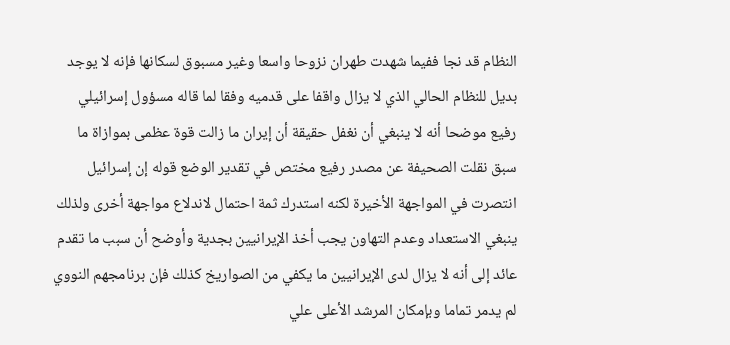النظام قد نجا ففيما شهدت طهران نزوحا واسعا وغير مسبوق لسكانها فإنه لا يوجد بديل للنظام الحالي الذي لا يزال واقفا على قدميه وفقا لما قاله مسؤول إسرائيلي رفيع موضحا أنه لا ينبغي أن نغفل حقيقة أن إيران ما زالت قوة عظمى بموازاة ما سبق نقلت الصحيفة عن مصدر رفيع مختص في تقدير الوضع قوله إن إسرائيل انتصرت في المواجهة الأخيرة لكنه استدرك ثمة احتمال لاندلاع مواجهة أخرى ولذلك ينبغي الاستعداد وعدم التهاون يجب أخذ الإيرانيين بجدية وأوضح أن سبب ما تقدم عائد إلى أنه لا يزال لدى الإيرانيين ما يكفي من الصواريخ كذلك فإن برنامجهم النووي لم يدمر تماما وبإمكان المرشد الأعلى علي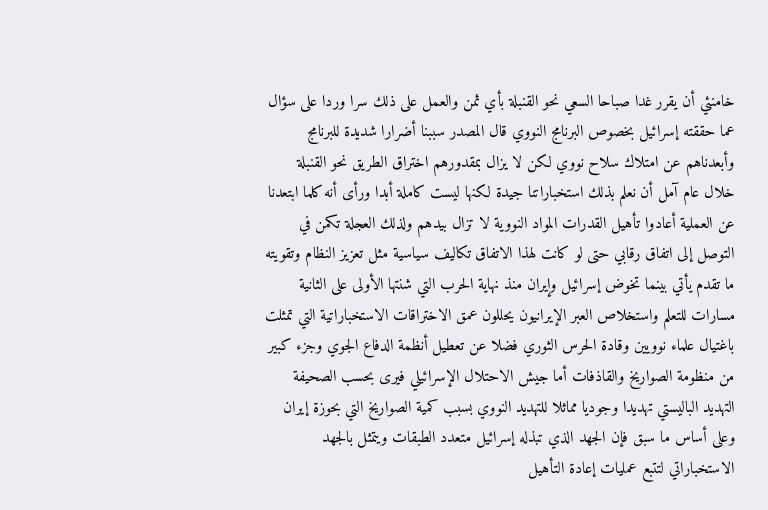خامنئي أن يقرر غدا صباحا السعي نحو القنبلة بأي ثمن والعمل على ذلك سرا وردا على سؤال عما حققته إسرائيل بخصوص البرنامج النووي قال المصدر سببنا أضرارا شديدة للبرنامج وأبعدناهم عن امتلاك سلاح نووي لكن لا يزال بمقدورهم اختراق الطريق نحو القنبلة خلال عام آمل أن نعلم بذلك استخباراتنا جيدة لكنها ليست كاملة أبدا ورأى أنه كلما ابتعدنا عن العملية أعادوا تأهيل القدرات المواد النووية لا تزال بيدهم ولذلك العجلة تكمن في التوصل إلى اتفاق رقابي حتى لو كانت لهذا الاتفاق تكاليف سياسية مثل تعزيز النظام وتقويته ما تقدم يأتي بينما تخوض إسرائيل وإيران منذ نهاية الحرب التي شنتها الأولى على الثانية مسارات للتعلم واستخلاص العبر الإيرانيون يحللون عمق الاختراقات الاستخباراتية التي تمثلت باغتيال علماء نوويين وقادة الحرس الثوري فضلا عن تعطيل أنظمة الدفاع الجوي وجزء كبير من منظومة الصواريخ والقاذفات أما جيش الاحتلال الإسرائيلي فيرى بحسب الصحيفة التهديد الباليستي تهديدا وجوديا مماثلا للتهديد النووي بسبب كمية الصواريخ التي بحوزة إيران وعلى أساس ما سبق فإن الجهد الذي تبذله إسرائيل متعدد الطبقات ويتمثل بالجهد الاستخباراتي لتتبع عمليات إعادة التأهيل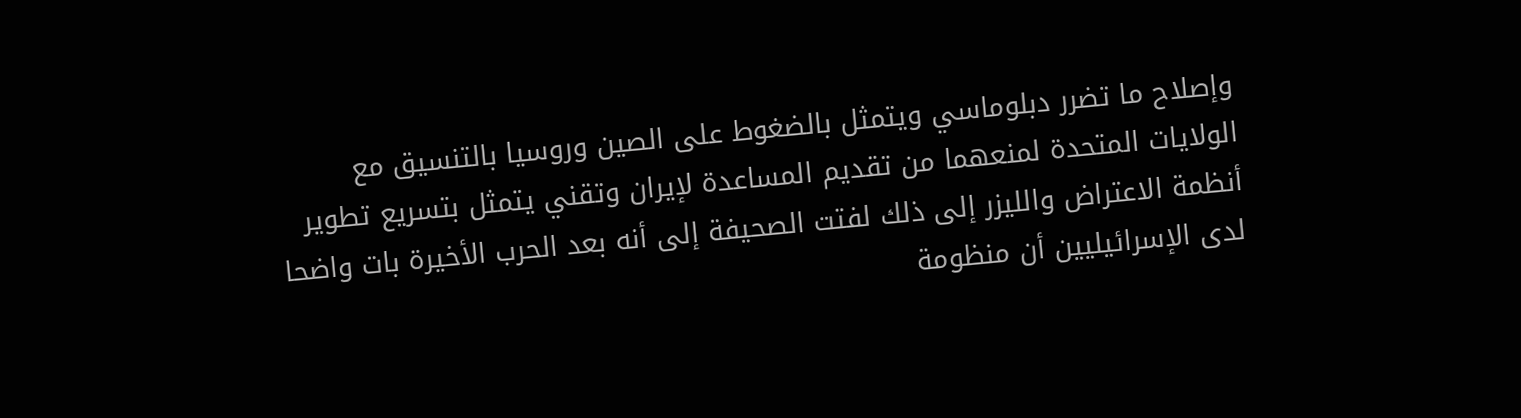وإصلاح ما تضرر دبلوماسي ويتمثل بالضغوط على الصين وروسيا بالتنسيق مع الولايات المتحدة لمنعهما من تقديم المساعدة لإيران وتقني يتمثل بتسريع تطوير أنظمة الاعتراض والليزر إلى ذلك لفتت الصحيفة إلى أنه بعد الحرب الأخيرة بات واضحا لدى الإسرائيليين أن منظومة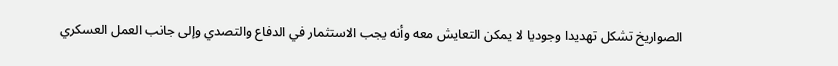الصواريخ تشكل تهديدا وجوديا لا يمكن التعايش معه وأنه يجب الاستثمار في الدفاع والتصدي وإلى جانب العمل العسكري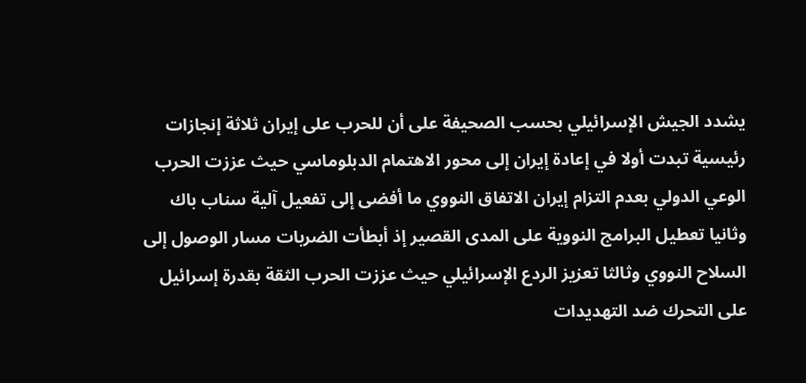يشدد الجيش الإسرائيلي بحسب الصحيفة على أن للحرب على إيران ثلاثة إنجازات رئيسية تبدت أولا في إعادة إيران إلى محور الاهتمام الدبلوماسي حيث عززت الحرب الوعي الدولي بعدم التزام إيران الاتفاق النووي ما أفضى إلى تفعيل آلية سناب باك وثانيا تعطيل البرامج النووية على المدى القصير إذ أبطأت الضربات مسار الوصول إلى السلاح النووي وثالثا تعزيز الردع الإسرائيلي حيث عززت الحرب الثقة بقدرة إسرائيل على التحرك ضد التهديدات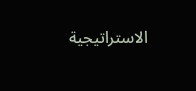الاستراتيجية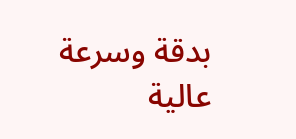بدقة وسرعة عالية